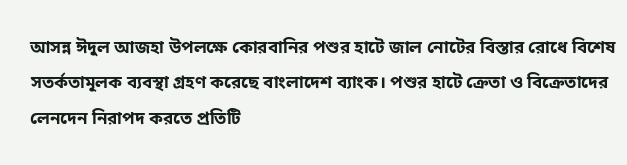আসন্ন ঈদুল আজহা উপলক্ষে কোরবানির পশুর হাটে জাল নোটের বিস্তার রোধে বিশেষ সতর্কতামূলক ব্যবস্থা গ্রহণ করেছে বাংলাদেশ ব্যাংক। পশুর হাটে ক্রেতা ও বিক্রেতাদের লেনদেন নিরাপদ করতে প্রতিটি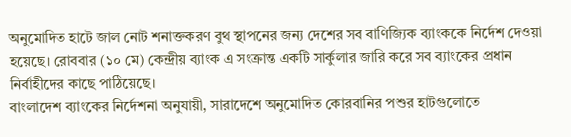অনুমোদিত হাটে জাল নোট শনাক্তকরণ বুথ স্থাপনের জন্য দেশের সব বাণিজ্যিক ব্যাংককে নির্দেশ দেওয়া হয়েছে। রোববার (১০ মে) কেন্দ্রীয় ব্যাংক এ সংক্রান্ত একটি সার্কুলার জারি করে সব ব্যাংকের প্রধান নির্বাহীদের কাছে পাঠিয়েছে।
বাংলাদেশ ব্যাংকের নির্দেশনা অনুযায়ী, সারাদেশে অনুমোদিত কোরবানির পশুর হাটগুলোতে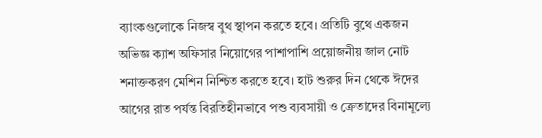ব্যাংকগুলোকে নিজস্ব বুথ স্থাপন করতে হবে। প্রতিটি বুথে একজন অভিজ্ঞ ক্যাশ অফিসার নিয়োগের পাশাপাশি প্রয়োজনীয় জাল নোট শনাক্তকরণ মেশিন নিশ্চিত করতে হবে। হাট শুরুর দিন থেকে ঈদের আগের রাত পর্যন্ত বিরতিহীনভাবে পশু ব্যবসায়ী ও ক্রেতাদের বিনামূল্যে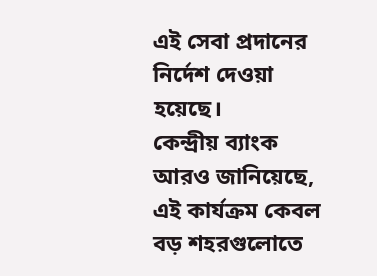এই সেবা প্রদানের নির্দেশ দেওয়া হয়েছে।
কেন্দ্রীয় ব্যাংক আরও জানিয়েছে, এই কার্যক্রম কেবল বড় শহরগুলোতে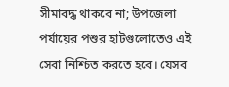সীমাবদ্ধ থাকবে না; উপজেলা পর্যায়ের পশুর হাটগুলোতেও এই সেবা নিশ্চিত করতে হবে। যেসব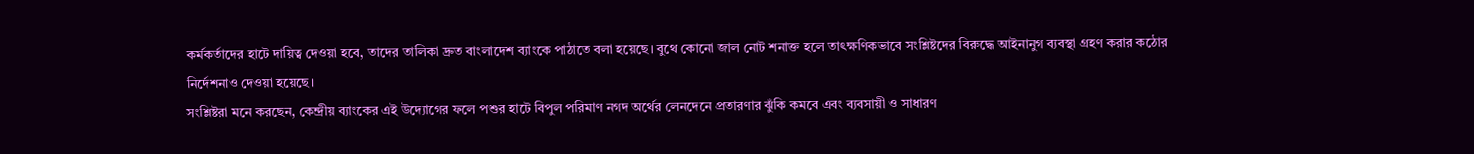কর্মকর্তাদের হাটে দায়িত্ব দেওয়া হবে, তাদের তালিকা দ্রুত বাংলাদেশ ব্যাংকে পাঠাতে বলা হয়েছে। বুথে কোনো জাল নোট শনাক্ত হলে তাৎক্ষণিকভাবে সংশ্লিষ্টদের বিরুদ্ধে আইনানুগ ব্যবস্থা গ্রহণ করার কঠোর নির্দেশনাও দেওয়া হয়েছে।
সংশ্লিষ্টরা মনে করছেন, কেন্দ্রীয় ব্যাংকের এই উদ্যোগের ফলে পশুর হাটে বিপুল পরিমাণ নগদ অর্থের লেনদেনে প্রতারণার ঝুঁকি কমবে এবং ব্যবসায়ী ও সাধারণ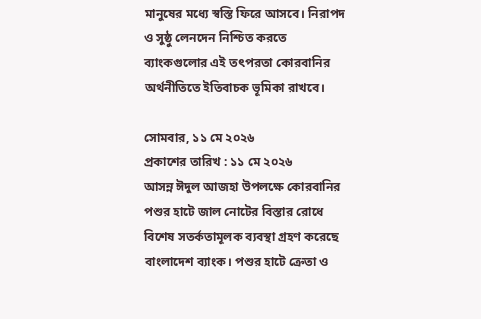মানুষের মধ্যে স্বস্তি ফিরে আসবে। নিরাপদ ও সুষ্ঠু লেনদেন নিশ্চিত করতে ব্যাংকগুলোর এই তৎপরতা কোরবানির অর্থনীতিতে ইতিবাচক ভূমিকা রাখবে।

সোমবার, ১১ মে ২০২৬
প্রকাশের তারিখ : ১১ মে ২০২৬
আসন্ন ঈদুল আজহা উপলক্ষে কোরবানির পশুর হাটে জাল নোটের বিস্তার রোধে বিশেষ সতর্কতামূলক ব্যবস্থা গ্রহণ করেছে বাংলাদেশ ব্যাংক। পশুর হাটে ক্রেতা ও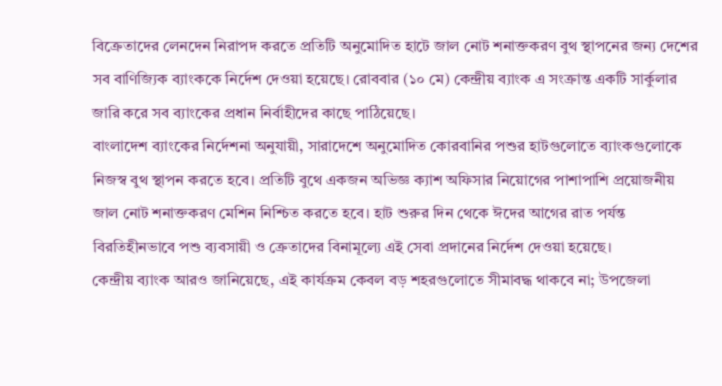বিক্রেতাদের লেনদেন নিরাপদ করতে প্রতিটি অনুমোদিত হাটে জাল নোট শনাক্তকরণ বুথ স্থাপনের জন্য দেশের সব বাণিজ্যিক ব্যাংককে নির্দেশ দেওয়া হয়েছে। রোববার (১০ মে) কেন্দ্রীয় ব্যাংক এ সংক্রান্ত একটি সার্কুলার জারি করে সব ব্যাংকের প্রধান নির্বাহীদের কাছে পাঠিয়েছে।
বাংলাদেশ ব্যাংকের নির্দেশনা অনুযায়ী, সারাদেশে অনুমোদিত কোরবানির পশুর হাটগুলোতে ব্যাংকগুলোকে নিজস্ব বুথ স্থাপন করতে হবে। প্রতিটি বুথে একজন অভিজ্ঞ ক্যাশ অফিসার নিয়োগের পাশাপাশি প্রয়োজনীয় জাল নোট শনাক্তকরণ মেশিন নিশ্চিত করতে হবে। হাট শুরুর দিন থেকে ঈদের আগের রাত পর্যন্ত বিরতিহীনভাবে পশু ব্যবসায়ী ও ক্রেতাদের বিনামূল্যে এই সেবা প্রদানের নির্দেশ দেওয়া হয়েছে।
কেন্দ্রীয় ব্যাংক আরও জানিয়েছে, এই কার্যক্রম কেবল বড় শহরগুলোতে সীমাবদ্ধ থাকবে না; উপজেলা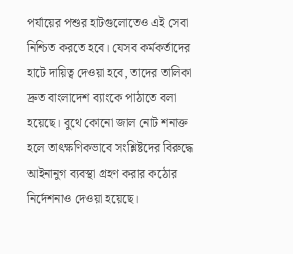পর্যায়ের পশুর হাটগুলোতেও এই সেবা নিশ্চিত করতে হবে। যেসব কর্মকর্তাদের হাটে দায়িত্ব দেওয়া হবে, তাদের তালিকা দ্রুত বাংলাদেশ ব্যাংকে পাঠাতে বলা হয়েছে। বুথে কোনো জাল নোট শনাক্ত হলে তাৎক্ষণিকভাবে সংশ্লিষ্টদের বিরুদ্ধে আইনানুগ ব্যবস্থা গ্রহণ করার কঠোর নির্দেশনাও দেওয়া হয়েছে।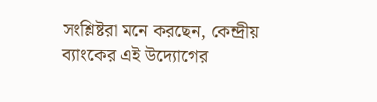সংশ্লিষ্টরা মনে করছেন, কেন্দ্রীয় ব্যাংকের এই উদ্যোগের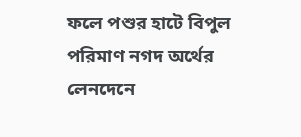ফলে পশুর হাটে বিপুল পরিমাণ নগদ অর্থের লেনদেনে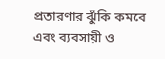প্রতারণার ঝুঁকি কমবে এবং ব্যবসায়ী ও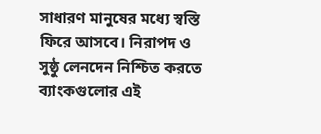সাধারণ মানুষের মধ্যে স্বস্তি ফিরে আসবে। নিরাপদ ও সুষ্ঠু লেনদেন নিশ্চিত করতে ব্যাংকগুলোর এই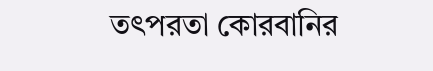তৎপরতা কোরবানির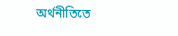অর্থনীতিতে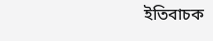ইতিবাচক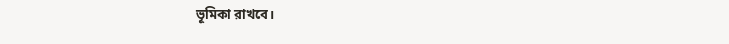ভূমিকা রাখবে।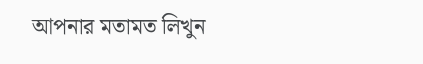আপনার মতামত লিখুন